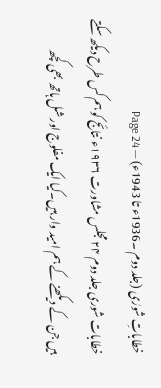خطاباتِ شورٰی (جلد دوم ۔1936ء تا 1943ء) — Page 24
خطابات شوری جلد دوم ۲۴ مجلس مشاورت ۱۹۳۶ء نتائج کو ہم کس طرح دیکھ سکتے ہیں جن کے دیکھنے کے ہم امید وار ہیں۔کیا ایک مفلوج اور شل ہاتھ بھی کچھ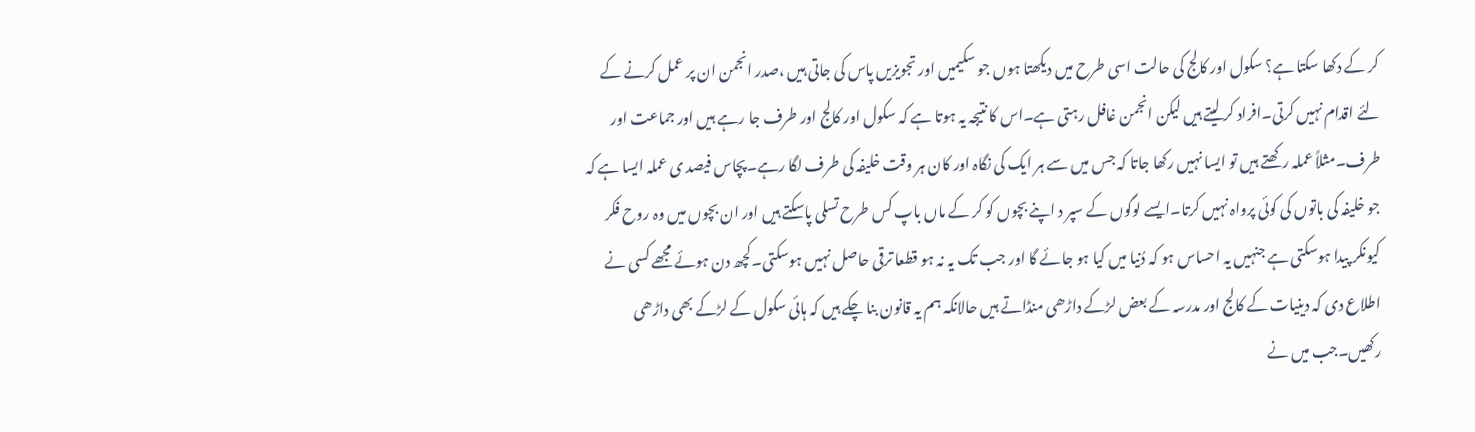کر کے دکھا سکتا ہے؟ سکول اور کالج کی حالت اسی طرح میں دیکھتا ہوں جو سکیمیں اور تجویزیں پاس کی جاتی ہیں ،صدر انجمن ان پر عمل کرنے کے لئے اقدام نہیں کرتی۔افراد کر لیتے ہیں لیکن انجمن غافل رہتی ہے۔اس کا نتیجہ یہ ہوتا ہے کہ سکول اور کالج اور طرف جا رہے ہیں اور جماعت اور طرف۔مثلاً عملہ رکھتے ہیں تو ایسا نہیں رکھا جاتا کہ جس میں سے ہر ایک کی نگاہ اور کان ہر وقت خلیفہ کی طرف لگا رہے۔پچاس فیصد ی عملہ ایسا ہے کہ جو خلیفہ کی باتوں کی کوئی پرواہ نہیں کرتا۔ایسے لوگوں کے سپر د اپنے بچوں کو کر کے ماں باپ کس طرح تسلی پاسکتے ہیں اور ان بچوں میں وہ روح فکر کیونکر پیدا ہوسکتی ہے جنہیں یہ احساس ہو کہ دُنیا میں کیا ہو جائے گا اور جب تک یہ نہ ہو قطعا ترقی حاصل نہیں ہوسکتی۔کچھ دن ہوئے مجھے کسی نے اطلاع دی کہ دینیات کے کالج اور مدرسہ کے بعض لڑکے داڑھی منڈاتے ہیں حالانکہ ہم یہ قانون بنا چکے ہیں کہ ہائی سکول کے لڑکے بھی داڑھی رکھیں۔جب میں نے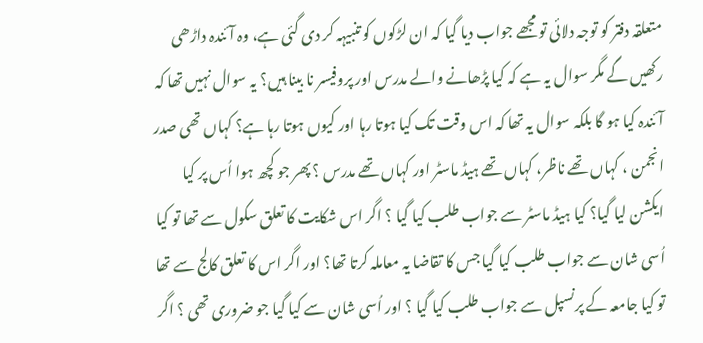متعلقہ دفتر کو توجہ دلائی تو مجھے جواب دیا گیا کہ ان لڑکوں کو تنبیہہ کر دی گئی ہے، وہ آئندہ داڑھی رکھیں گے مگر سوال یہ ہے کہ کیا پڑھانے والے مدرس اور پروفیسر نا بینا ہیں؟ یہ سوال نہیں تھا کہ آئندہ کیا ہو گا بلکہ سوال یہ تھا کہ اس وقت تک کیا ہوتا رہا اور کیوں ہوتا رہا ہے؟ کہاں تھی صدر انجمن ، کہاں تھے ناظر، کہاں تھے ہیڈ ماسٹر اور کہاں تھے مدرس ؟ پھر جو کچھ ہوا اُس پر کیا ایکشن لیا گیا؟ کیا ہیڈ ماسٹر سے جواب طلب کیا گیا ؟ اگر اس شکایت کا تعلق سکول سے تھا تو کیا اُسی شان سے جواب طلب کیا گیا جس کا تقاضا یہ معاملہ کرتا تھا؟ اور اگر اس کا تعلق کالج سے تھا تو کیا جامعہ کے پرنسپل سے جواب طلب کیا گیا ؟ اور اُسی شان سے کیا گیا جو ضروری تھی ؟ اگر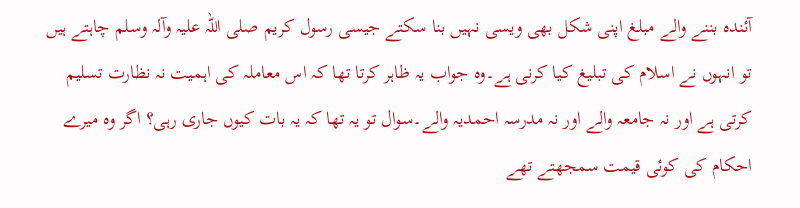آئندہ بننے والے مبلغ اپنی شکل بھی ویسی نہیں بنا سکتے جیسی رسول کریم صلی اللہ علیہ وآلہ وسلم چاہتے ہیں تو انہوں نے اسلام کی تبلیغ کیا کرنی ہے۔وہ جواب یہ ظاہر کرتا تھا کہ اس معاملہ کی اہمیت نہ نظارت تسلیم کرتی ہے اور نہ جامعہ والے اور نہ مدرسہ احمدیہ والے۔سوال تو یہ تھا کہ یہ بات کیوں جاری رہی؟ اگر وہ میرے احکام کی کوئی قیمت سمجھتے تھے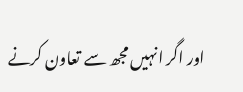اور اگر انہیں مجھ سے تعاون کرنے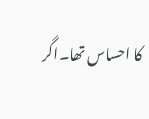کا احساس تھا۔اگر